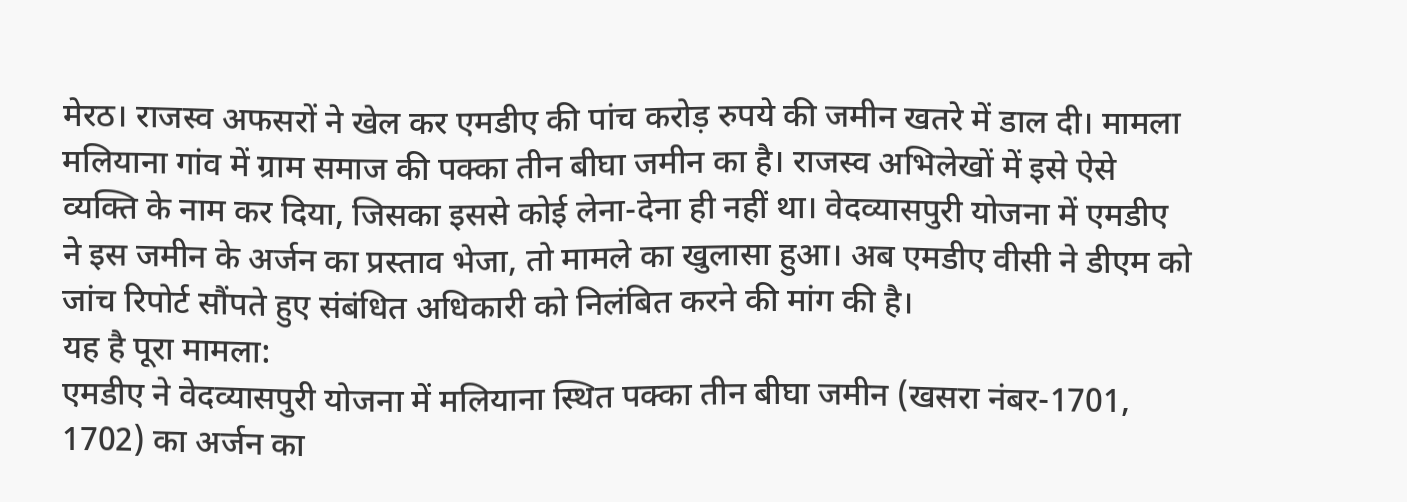मेरठ। राजस्व अफसरों ने खेल कर एमडीए की पांच करोड़ रुपये की जमीन खतरे में डाल दी। मामला मलियाना गांव में ग्राम समाज की पक्का तीन बीघा जमीन का है। राजस्व अभिलेखों में इसे ऐसे व्यक्ति के नाम कर दिया, जिसका इससे कोई लेना-देना ही नहीं था। वेदव्यासपुरी योजना में एमडीए ने इस जमीन के अर्जन का प्रस्ताव भेजा, तो मामले का खुलासा हुआ। अब एमडीए वीसी ने डीएम को जांच रिपोर्ट सौंपते हुए संबंधित अधिकारी को निलंबित करने की मांग की है।
यह है पूरा मामला:
एमडीए ने वेदव्यासपुरी योजना में मलियाना स्थित पक्का तीन बीघा जमीन (खसरा नंबर-1701, 1702) का अर्जन का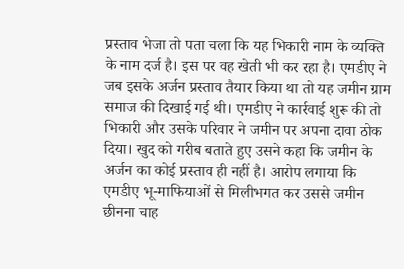प्रस्ताव भेजा तो पता चला कि यह भिकारी नाम के व्यक्ति के नाम दर्ज है। इस पर वह खेती भी कर रहा है। एमडीए ने जब इसके अर्जन प्रस्ताव तैयार किया था तो यह जमीन ग्राम समाज की दिखाई गई थी। एमडीए ने कार्रवाई शुरू की तो भिकारी और उसके परिवार ने जमीन पर अपना दावा ठोक दिया। खुद को गरीब बताते हुए उसने कहा कि जमीन के अर्जन का कोई प्रस्ताव ही नहीं है। आरोप लगाया कि एमडीए भू-माफियाओं से मिलीभगत कर उससे जमीन छीनना चाह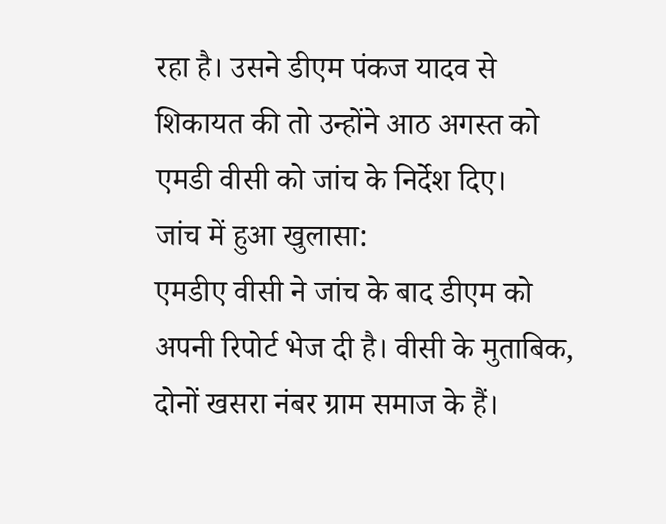रहा है। उसने डीएम पंकज यादव से शिकायत की तो उन्होंने आठ अगस्त को एमडी वीसी को जांच के निर्देश दिए।
जांच में हुआ खुलासा:
एमडीए वीसी ने जांच के बाद डीएम को अपनी रिपोर्ट भेज दी है। वीसी के मुताबिक, दोनों खसरा नंबर ग्राम समाज के हैं।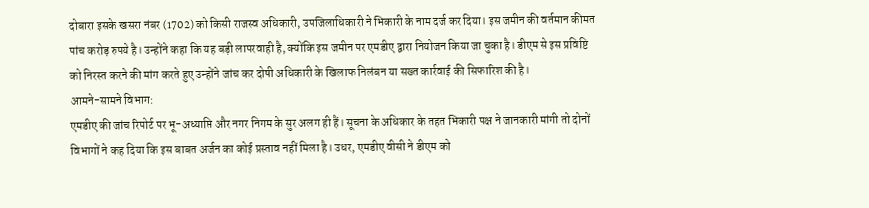दोबारा इसके खसरा नंबर (1702) को किसी राजस्व अधिकारी, उपजिलाधिकारी ने भिकारी के नाम दर्ज कर दिया। इस जमीन की वर्तमान कीमत पांच करोड़ रुपये है। उन्होंने कहा कि यह बड़ी लापरवाही है, क्योंकि इस जमीन पर एमडीए द्वारा नियोजन किया जा चुका है। डीएम से इस प्रविष्टि को निरस्त करने की मांग करते हुए उन्होंने जांच कर दोषी अधिकारी के खिलाफ निलंबन या सख्त कार्रवाई की सिफारिश की है।
आमने-सामने विभाग:
एमडीए की जांच रिपोर्ट पर भू-अध्याप्ति और नगर निगम के सुर अलग ही हैं। सूचना के अधिकार के तहत भिकारी पक्ष ने जानकारी मांगी तो दोनों विभागों ने कह दिया कि इस बाबत अर्जन का कोई प्रस्ताव नहीं मिला है। उधर, एमडीए वीसी ने डीएम को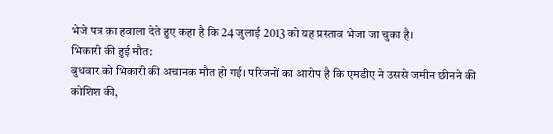भेजे पत्र का हवाला देते हुए कहा है कि 24 जुलाई 2013 को यह प्रस्ताव भेजा जा चुका है।
भिकारी की हुई मौत:
बुधवार को भिकारी की अचानक मौत हो गई। परिजनों का आरोप है कि एमडीए ने उससे जमीन छीनने की कोशिश की,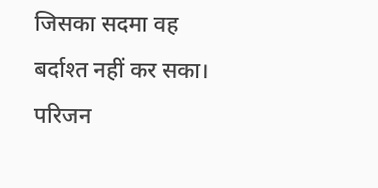जिसका सदमा वह बर्दाश्त नहीं कर सका। परिजन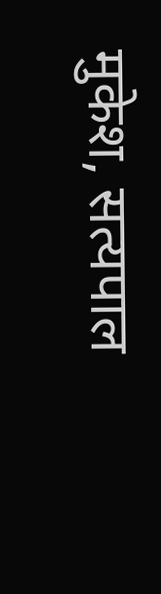मुकेश, सत्यपाल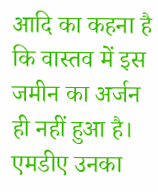आदि का कहना है कि वास्तव में इस जमीन का अर्जन ही नहीं हुआ है। एमडीए उनका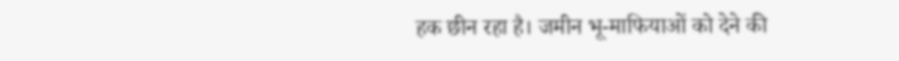हक छीन रहा है। जमीन भू-माफियाओं को देने की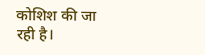कोशिश की जा रही है।